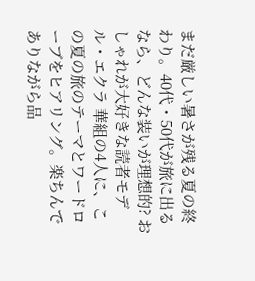まだ厳しい暑さが残る夏の終わり。40代・50代が旅に出るなら、どんな装いが理想的? おしゃれが大好きな読者モデル・エクラ 華組の4人に、この夏の旅のテーマとワードローブをヒアリング。楽ちんでありながら品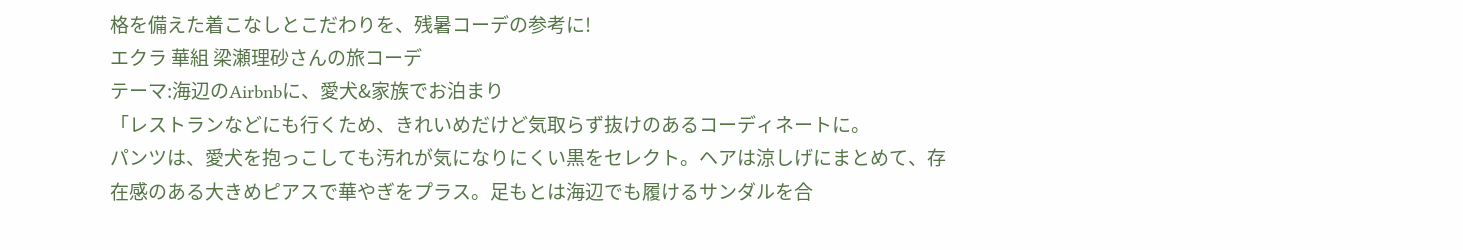格を備えた着こなしとこだわりを、残暑コーデの参考に!
エクラ 華組 梁瀬理砂さんの旅コーデ
テーマ:海辺のAirbnbに、愛犬&家族でお泊まり
「レストランなどにも行くため、きれいめだけど気取らず抜けのあるコーディネートに。
パンツは、愛犬を抱っこしても汚れが気になりにくい黒をセレクト。ヘアは涼しげにまとめて、存在感のある大きめピアスで華やぎをプラス。足もとは海辺でも履けるサンダルを合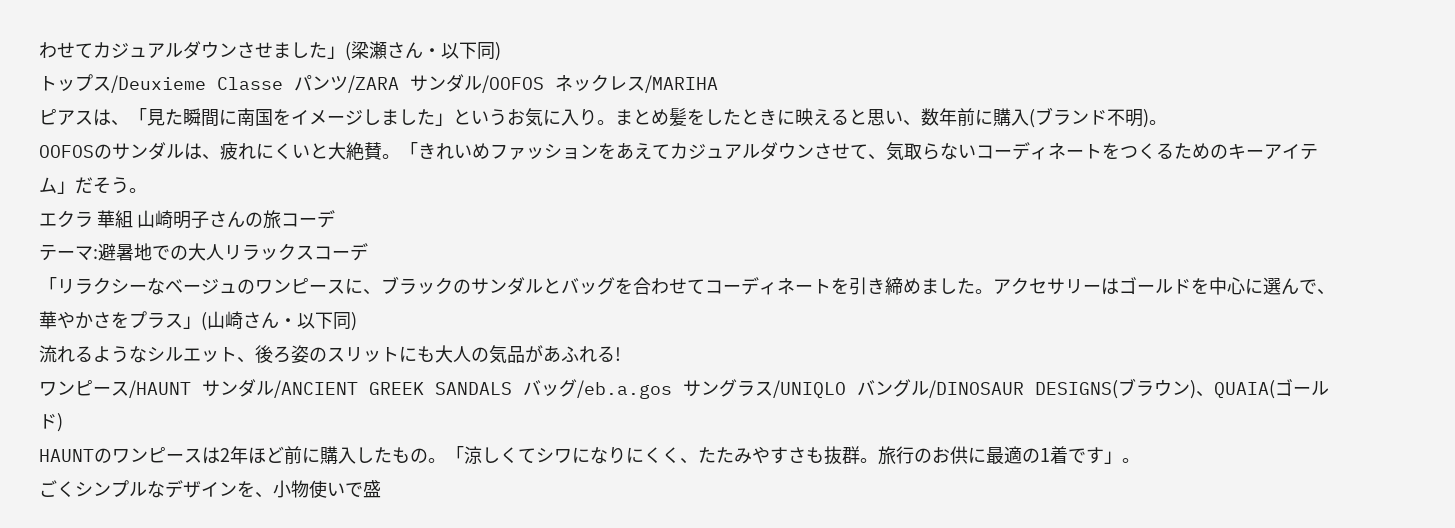わせてカジュアルダウンさせました」(梁瀬さん・以下同)
トップス/Deuxieme Classe パンツ/ZARA サンダル/OOFOS ネックレス/MARIHA
ピアスは、「見た瞬間に南国をイメージしました」というお気に入り。まとめ髪をしたときに映えると思い、数年前に購入(ブランド不明)。
OOFOSのサンダルは、疲れにくいと大絶賛。「きれいめファッションをあえてカジュアルダウンさせて、気取らないコーディネートをつくるためのキーアイテム」だそう。
エクラ 華組 山崎明子さんの旅コーデ
テーマ:避暑地での大人リラックスコーデ
「リラクシーなベージュのワンピースに、ブラックのサンダルとバッグを合わせてコーディネートを引き締めました。アクセサリーはゴールドを中心に選んで、華やかさをプラス」(山崎さん・以下同)
流れるようなシルエット、後ろ姿のスリットにも大人の気品があふれる!
ワンピース/HAUNT サンダル/ANCIENT GREEK SANDALS バッグ/eb.a.gos サングラス/UNIQLO バングル/DINOSAUR DESIGNS(ブラウン)、QUAIA(ゴールド)
HAUNTのワンピースは2年ほど前に購入したもの。「涼しくてシワになりにくく、たたみやすさも抜群。旅行のお供に最適の1着です」。
ごくシンプルなデザインを、小物使いで盛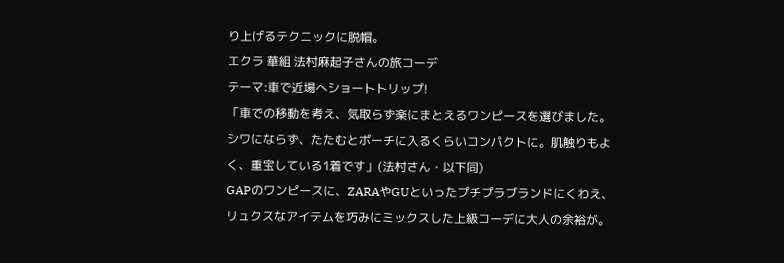り上げるテクニックに脱帽。
エクラ 華組 法村麻起子さんの旅コーデ
テーマ:車で近場へショートトリップ!
「車での移動を考え、気取らず楽にまとえるワンピースを選びました。シワにならず、たたむとポーチに入るくらいコンパクトに。肌触りもよく、重宝している1着です」(法村さん・以下同)
GAPのワンピースに、ZARAやGUといったプチプラブランドにくわえ、リュクスなアイテムを巧みにミックスした上級コーデに大人の余裕が。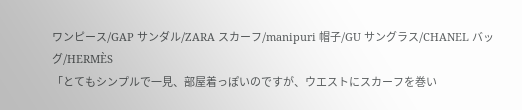ワンピース/GAP サンダル/ZARA スカーフ/manipuri 帽子/GU サングラス/CHANEL バッグ/HERMÈS
「とてもシンプルで一見、部屋着っぽいのですが、ウエストにスカーフを巻い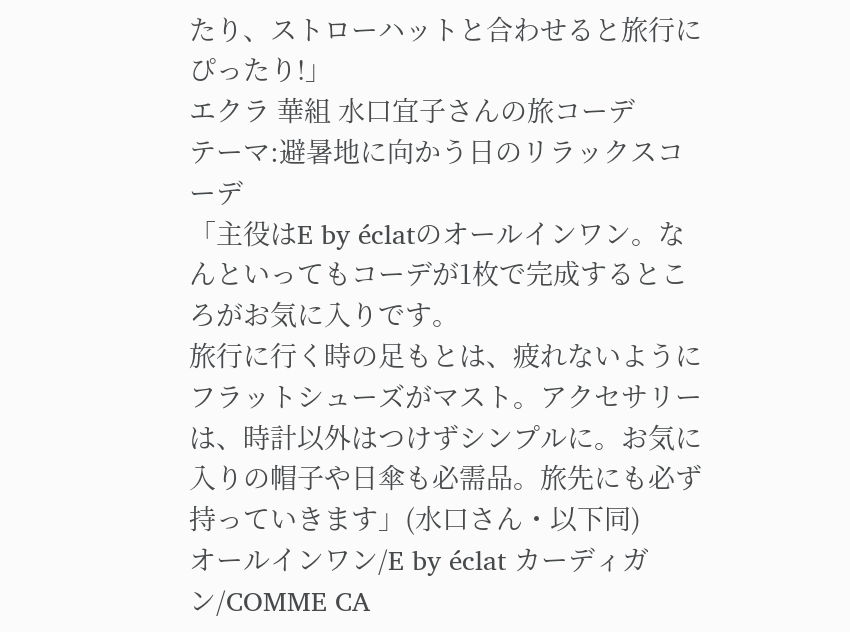たり、ストローハットと合わせると旅行にぴったり!」
エクラ 華組 水口宜子さんの旅コーデ
テーマ:避暑地に向かう日のリラックスコーデ
「主役はE by éclatのオールインワン。なんといってもコーデが1枚で完成するところがお気に入りです。
旅行に行く時の足もとは、疲れないようにフラットシューズがマスト。アクセサリーは、時計以外はつけずシンプルに。お気に入りの帽子や日傘も必需品。旅先にも必ず持っていきます」(水口さん・以下同)
オールインワン/E by éclat カーディガン/COMME CA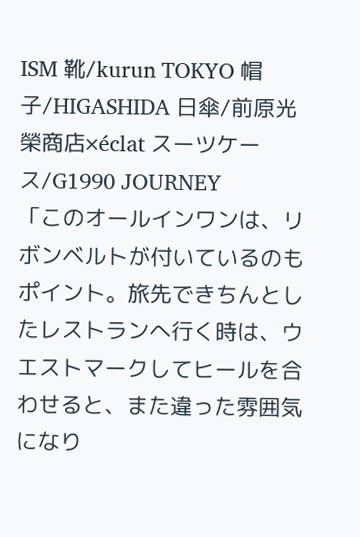ISM 靴/kurun TOKYO 帽子/HIGASHIDA 日傘/前原光榮商店×éclat スーツケース/G1990 JOURNEY
「このオールインワンは、リボンベルトが付いているのもポイント。旅先できちんとしたレストランへ行く時は、ウエストマークしてヒールを合わせると、また違った雰囲気になり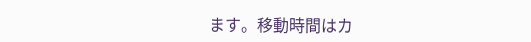ます。移動時間はカ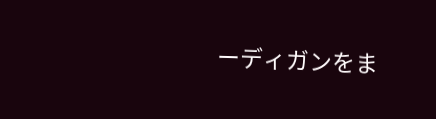ーディガンをま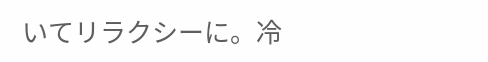いてリラクシーに。冷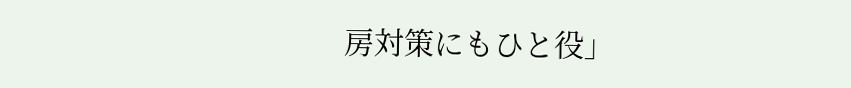房対策にもひと役」